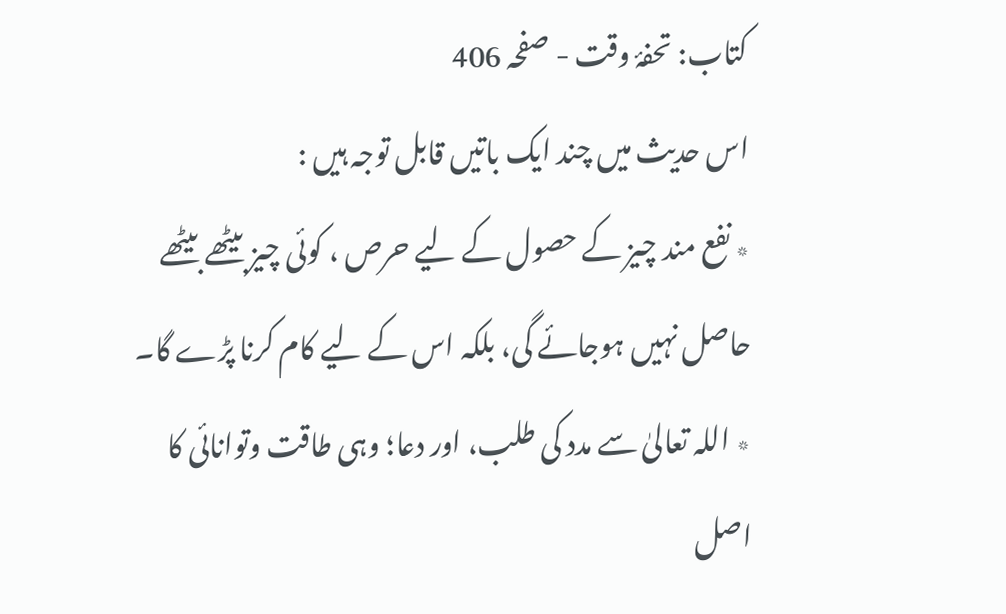کتاب: تحفۂ وقت - صفحہ 406
اس حدیث میں چند ایک باتیں قابل توجہ ہیں :
٭ نفع مند چیز کے حصول کے لیے حرص ، کوئی چیز بیٹھے بیٹھے حاصل نہیں ہوجائے گی، بلکہ اس کے لیے کام کرنا پڑے گا۔
٭ اللہ تعالیٰ سے مدد کی طلب، اور دعا؛ وہی طاقت وتوانائی کا اصل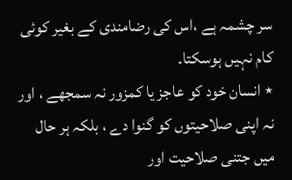سر چشمہ ہے ،اس کی رضامندی کے بغیر کوئی کام نہیں ہوسکتا۔
٭ انسان خود کو عاجز یا کمزور نہ سمجھے ، اور نہ اپنی صلاحیتوں کو گنوا دے ، بلکہ ہر حال میں جتنی صلاحیت اور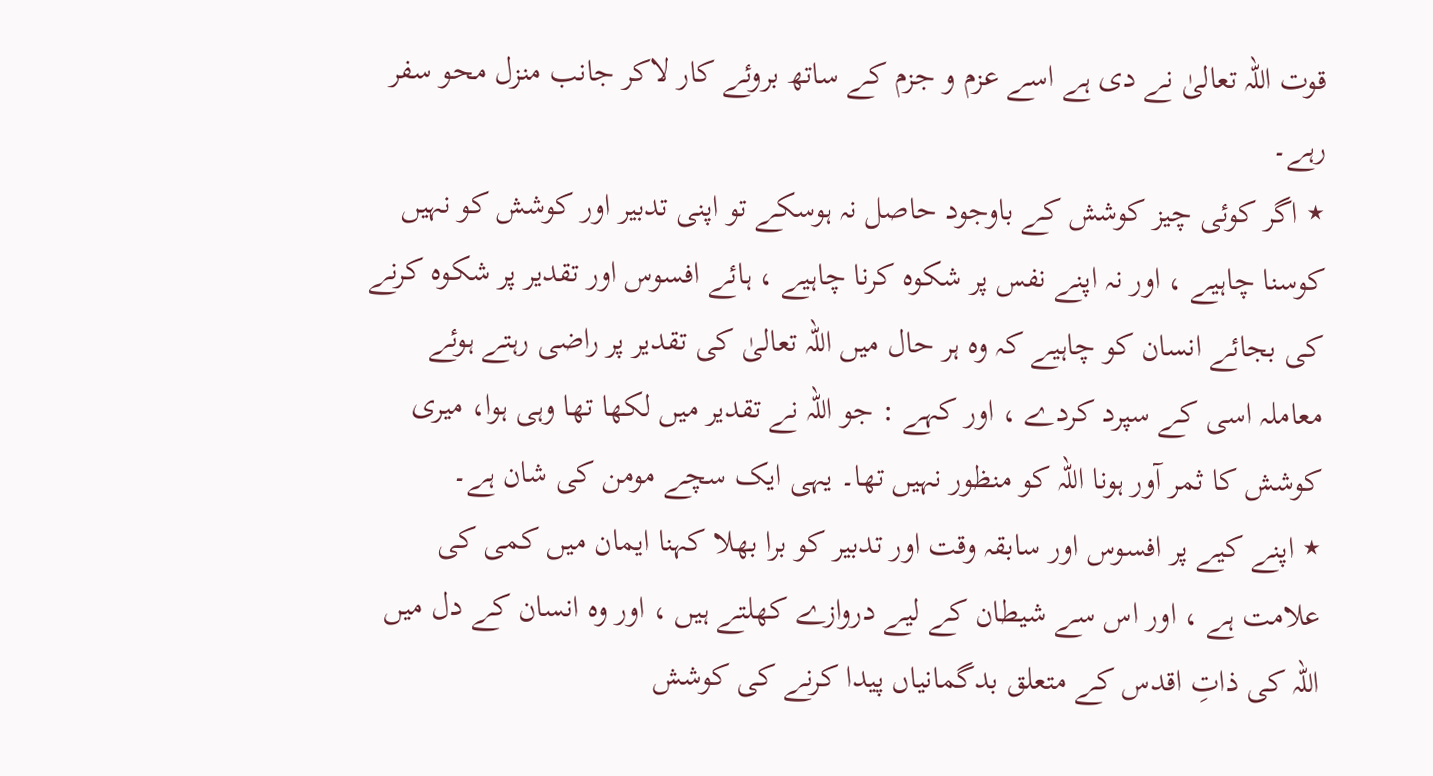قوت اللہ تعالیٰ نے دی ہے اسے عزم و جزم کے ساتھ بروئے کار لاکر جانب منزل محو سفر رہے۔
٭ اگر کوئی چیز کوشش کے باوجود حاصل نہ ہوسکے تو اپنی تدبیر اور کوشش کو نہیں کوسنا چاہیے ، اور نہ اپنے نفس پر شکوہ کرنا چاہیے ، ہائے افسوس اور تقدیر پر شکوہ کرنے کی بجائے انسان کو چاہیے کہ وہ ہر حال میں اللہ تعالیٰ کی تقدیر پر راضی رہتے ہوئے معاملہ اسی کے سپرد کردے ، اور کہے : جو اللہ نے تقدیر میں لکھا تھا وہی ہوا، میری کوشش کا ثمر آور ہونا اللہ کو منظور نہیں تھا۔ یہی ایک سچے مومن کی شان ہے۔
٭ اپنے کیے پر افسوس اور سابقہ وقت اور تدبیر کو برا بھلا کہنا ایمان میں کمی کی علامت ہے ، اور اس سے شیطان کے لیے دروازے کھلتے ہیں ، اور وہ انسان کے دل میں اللہ کی ذاتِ اقدس کے متعلق بدگمانیاں پیدا کرنے کی کوشش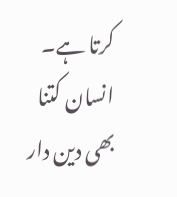کرتا ہے۔
انسان کتنا بھی دین دار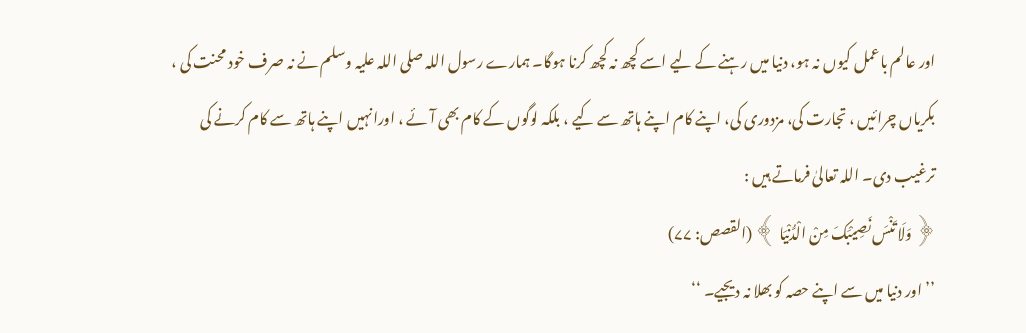اور عالم باعمل کیوں نہ ہو، دنیا میں رہنے کے لیے اسے کچھ نہ کچھ کرنا ہوگا۔ ہمارے رسول اللہ صلی اللہ علیہ وسلم نے نہ صرف خود محنت کی ، بکریاں چرائیں ، تجارت کی، مزدوری کی، اپنے کام اپنے ہاتھ سے کیے ، بلکہ لوگوں کے کام بھی آئے ، اورانہیں اپنے ہاتھ سے کام کرنے کی ترغیب دی۔ اللہ تعالیٰ فرماتے ہیں :
﴿ وَلَا تَنْسَ نَصِیْبَکَ مِنْ الْدُّنْیَا ﴾ (القصص: ۷۷)
’’ اور دنیا میں سے اپنے حصہ کو بھلا نہ دیجیے۔ ‘‘